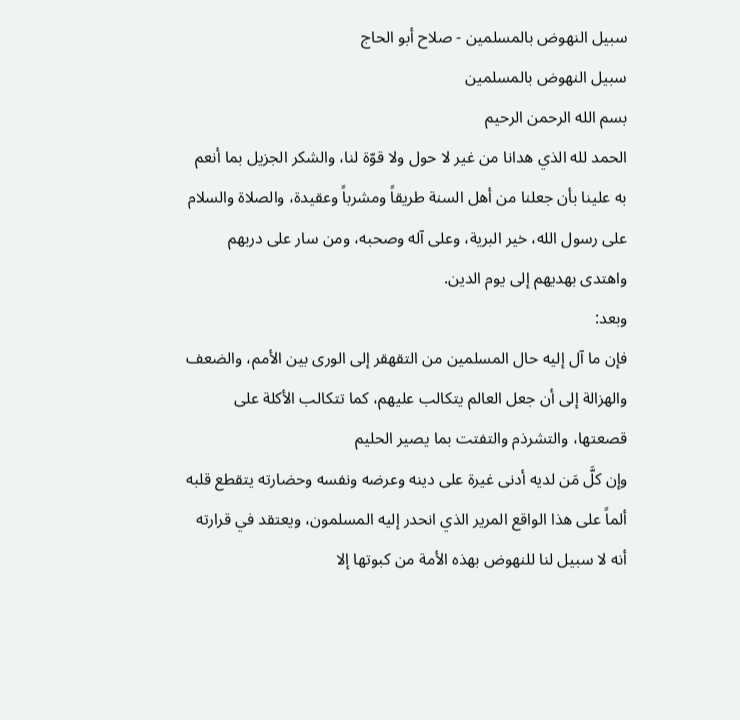سبيل النهوض بالمسلمين - صلاح أبو الحاج
سبيل النهوض بالمسلمين
بسم الله الرحمن الرحيم
الحمد لله الذي هدانا من غير لا حول ولا قوّة لنا، والشكر الجزيل بما أنعم به علينا بأن جعلنا من أهل السنة طريقاً ومشرباً وعقيدة، والصلاة والسلام على رسول الله، خير البرية، وعلى آله وصحبه، ومن سار على دربهم واهتدى بهديهم إلى يوم الدين.
وبعد:
فإن ما آل إليه حال المسلمين من التقهقر إلى الورى بين الأمم، والضعف والهزالة إلى أن جعل العالم يتكالب عليهم، كما تتكالب الأكلة على قصعتها، والتشرذم والتفتت بما يصير الحليم
وإن كلَّ مَن لديه أدنى غيرة على دينه وعرضه ونفسه وحضارته يتقطع قلبه ألماً على هذا الواقع المرير الذي انحدر إليه المسلمون، ويعتقد في قرارته أنه لا سبيل لنا للنهوض بهذه الأمة من كبوتها إلا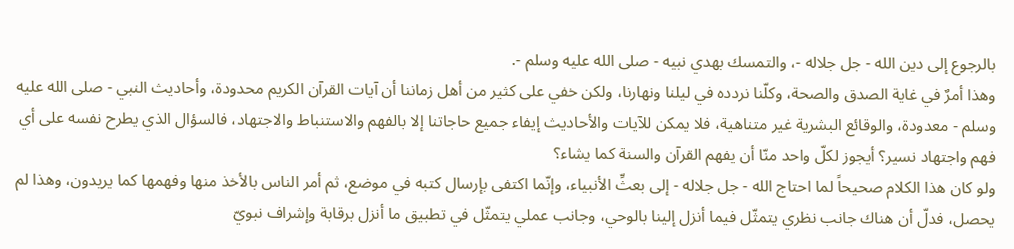بالرجوع إلى دين الله - جل جلاله -، والتمسك بهدي نبيه - صلى الله عليه وسلم -.
وهذا أمرٌ في غاية الصدق والصحة، وكلّنا نردده في ليلنا ونهارنا، ولكن خفي على كثير من أهل زماننا أن آيات القرآن الكريم محدودة، وأحاديث النبي - صلى الله عليه وسلم - معدودة، والوقائع البشرية غير متناهية، فلا يمكن للآيات والأحاديث إيفاء جميع حاجاتنا إلا بالفهم والاستنباط والاجتهاد، فالسؤال الذي يطرح نفسه على أي فهم واجتهاد نسير؟ أيجوز لكلّ واحد منّا أن يفهم القرآن والسنة كما يشاء؟
ولو كان هذا الكلام صحيحاً لما احتاج الله - جل جلاله - إلى بعثِّ الأنبياء، وإنّما اكتفى بإرسال كتبه في موضع، ثم أمر الناس بالأخذ منها وفهمها كما يريدون، وهذا لم يحصل، فدلّ أن هناك جانب نظري يتمثّل فيما أنزل إلينا بالوحي، وجانب عملي يتمثّل في تطبيق ما أنزل برقابة وإشراف نبويّ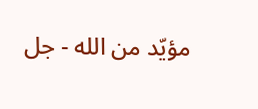مؤيّد من الله - جل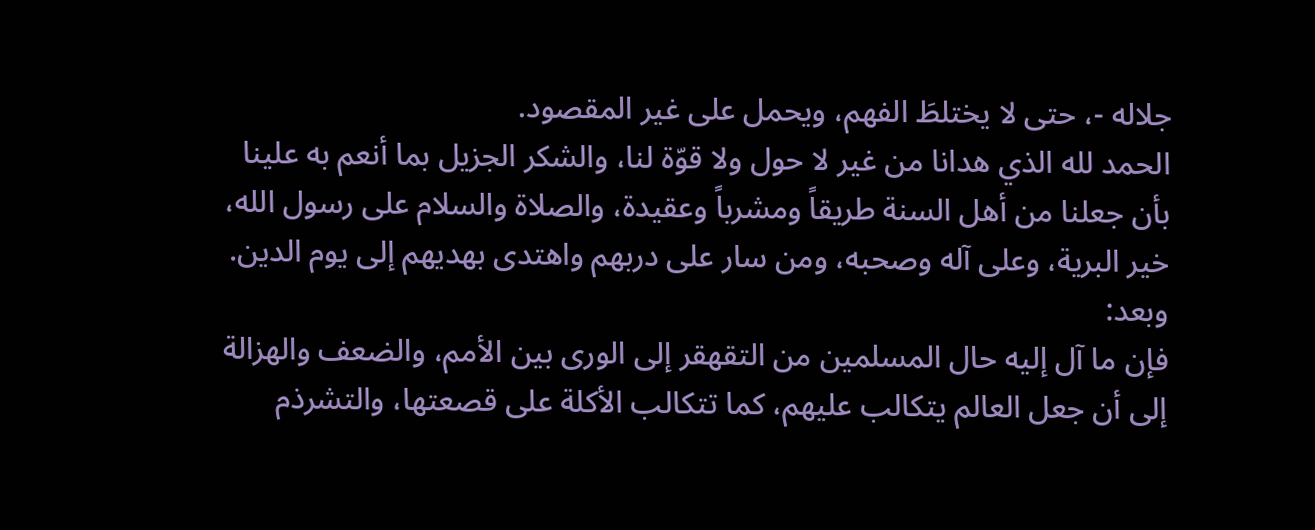جلاله -، حتى لا يختلطَ الفهم، ويحمل على غير المقصود.
الحمد لله الذي هدانا من غير لا حول ولا قوّة لنا، والشكر الجزيل بما أنعم به علينا بأن جعلنا من أهل السنة طريقاً ومشرباً وعقيدة، والصلاة والسلام على رسول الله، خير البرية، وعلى آله وصحبه، ومن سار على دربهم واهتدى بهديهم إلى يوم الدين.
وبعد:
فإن ما آل إليه حال المسلمين من التقهقر إلى الورى بين الأمم، والضعف والهزالة إلى أن جعل العالم يتكالب عليهم، كما تتكالب الأكلة على قصعتها، والتشرذم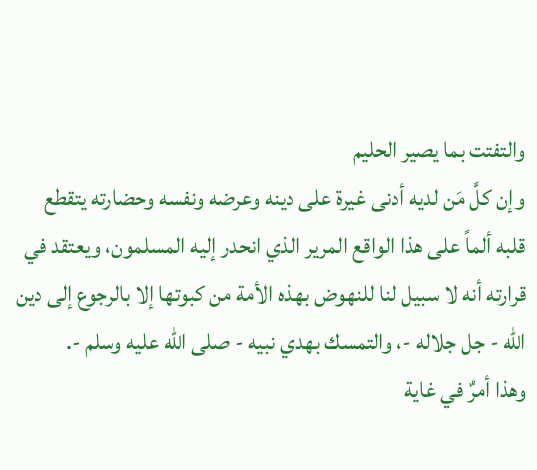والتفتت بما يصير الحليم
وإن كلَّ مَن لديه أدنى غيرة على دينه وعرضه ونفسه وحضارته يتقطع قلبه ألماً على هذا الواقع المرير الذي انحدر إليه المسلمون، ويعتقد في قرارته أنه لا سبيل لنا للنهوض بهذه الأمة من كبوتها إلا بالرجوع إلى دين الله - جل جلاله -، والتمسك بهدي نبيه - صلى الله عليه وسلم -.
وهذا أمرٌ في غاية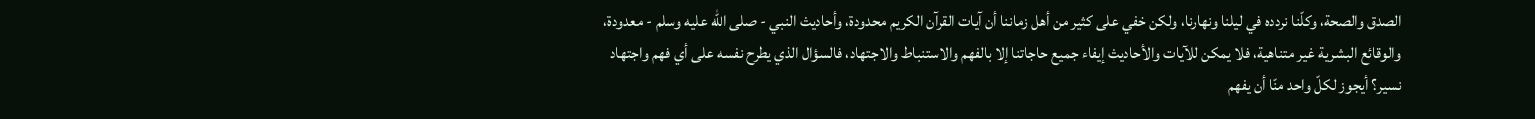الصدق والصحة، وكلّنا نردده في ليلنا ونهارنا، ولكن خفي على كثير من أهل زماننا أن آيات القرآن الكريم محدودة، وأحاديث النبي - صلى الله عليه وسلم - معدودة، والوقائع البشرية غير متناهية، فلا يمكن للآيات والأحاديث إيفاء جميع حاجاتنا إلا بالفهم والاستنباط والاجتهاد، فالسؤال الذي يطرح نفسه على أي فهم واجتهاد نسير؟ أيجوز لكلّ واحد منّا أن يفهم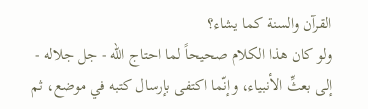القرآن والسنة كما يشاء؟
ولو كان هذا الكلام صحيحاً لما احتاج الله - جل جلاله - إلى بعثِّ الأنبياء، وإنّما اكتفى بإرسال كتبه في موضع، ثم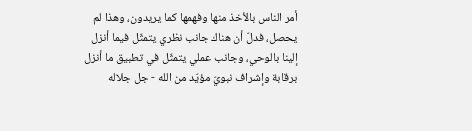أمر الناس بالأخذ منها وفهمها كما يريدون، وهذا لم يحصل، فدلّ أن هناك جانب نظري يتمثّل فيما أنزل إلينا بالوحي، وجانب عملي يتمثّل في تطبيق ما أنزل برقابة وإشراف نبويّ مؤيّد من الله - جل جلاله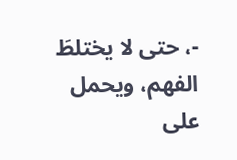-، حتى لا يختلطَ الفهم، ويحمل على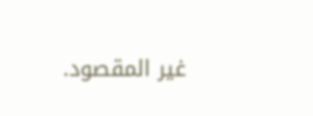غير المقصود.